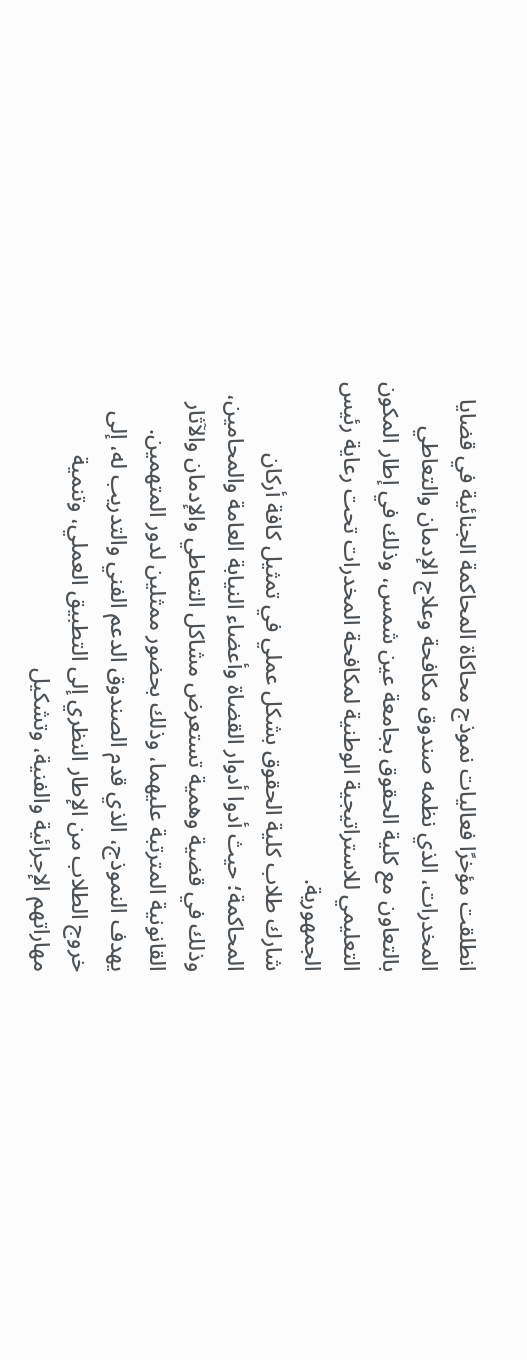انطلقت مؤخرًا فعاليات نموذج محاكاة المحاكمة الجنائية في قضايا المخدرات، الذي نظمه صندوق مكافحة وعلاج الإدمان والتعاطي بالتعاون مع كلية الحقوق بجامعة عين شمس، وذلك في إطار المكون التعليمي للاستراتيجية الوطنية لمكافحة المخدرات تحت رعاية رئيس الجمهورية.
شارك طلاب كلية الحقوق بشكل عملي في تمثيل كافة أركان المحاكمة؛ حيث أدوا أدوار القضاة وأعضاء النيابة العامة والمحامين، وذلك في قضية وهمية تستعرض مشاكل التعاطي والإدمان والآثار القانونية المترتبة عليهما، وذلك بحضور ممثلين لدور المتهمين.
يهدف النموذج، الذي قدم الصندوق الدعم الفني والتدريب له، إلى خروج الطلاب من الإطار النظري إلى التطبيق العملي، وتنمية مهاراتهم الإجرائية والفنية، وتشكيل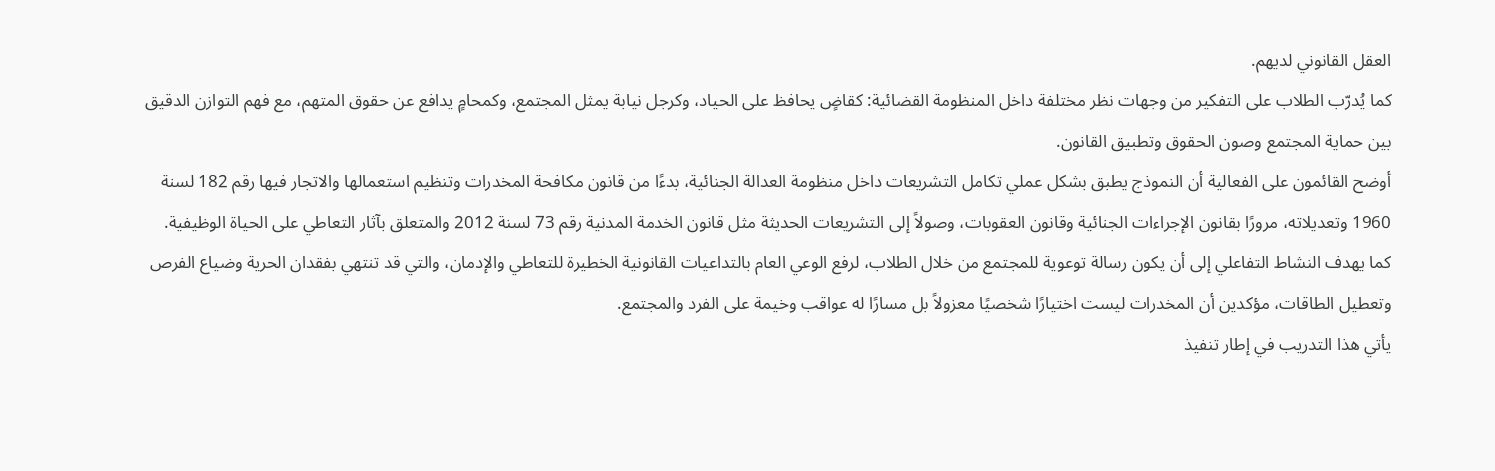العقل القانوني لديهم.
كما يُدرّب الطلاب على التفكير من وجهات نظر مختلفة داخل المنظومة القضائية: كقاضٍ يحافظ على الحياد، وكرجل نيابة يمثل المجتمع، وكمحامٍ يدافع عن حقوق المتهم، مع فهم التوازن الدقيق بين حماية المجتمع وصون الحقوق وتطبيق القانون.
أوضح القائمون على الفعالية أن النموذج يطبق بشكل عملي تكامل التشريعات داخل منظومة العدالة الجنائية، بدءًا من قانون مكافحة المخدرات وتنظيم استعمالها والاتجار فيها رقم 182 لسنة 1960 وتعديلاته، مرورًا بقانون الإجراءات الجنائية وقانون العقوبات، وصولاً إلى التشريعات الحديثة مثل قانون الخدمة المدنية رقم 73 لسنة 2012 والمتعلق بآثار التعاطي على الحياة الوظيفية.
كما يهدف النشاط التفاعلي إلى أن يكون رسالة توعوية للمجتمع من خلال الطلاب، لرفع الوعي العام بالتداعيات القانونية الخطيرة للتعاطي والإدمان، والتي قد تنتهي بفقدان الحرية وضياع الفرص وتعطيل الطاقات، مؤكدين أن المخدرات ليست اختيارًا شخصيًا معزولاً بل مسارًا له عواقب وخيمة على الفرد والمجتمع.
يأتي هذا التدريب في إطار تنفيذ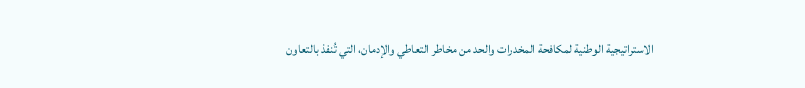الاستراتيجية الوطنية لمكافحة المخدرات والحد من مخاطر التعاطي والإدمان، التي تُنفذ بالتعاون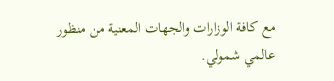مع كافة الوزارات والجهات المعنية من منظور عالمي شمولي.